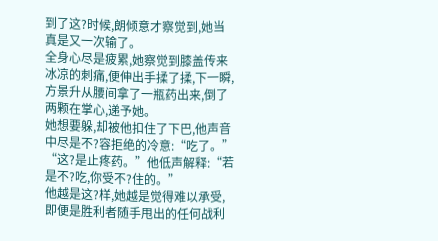到了这?时候,朗倾意才察觉到,她当真是又一次输了。
全身心尽是疲累,她察觉到膝盖传来冰凉的刺痛,便伸出手揉了揉,下一瞬,方景升从腰间拿了一瓶药出来,倒了两颗在掌心,递予她。
她想要躲,却被他扣住了下巴,他声音中尽是不?容拒绝的冷意:“吃了。”
“这?是止疼药。”他低声解释:“若是不?吃,你受不?住的。”
他越是这?样,她越是觉得难以承受,即便是胜利者随手甩出的任何战利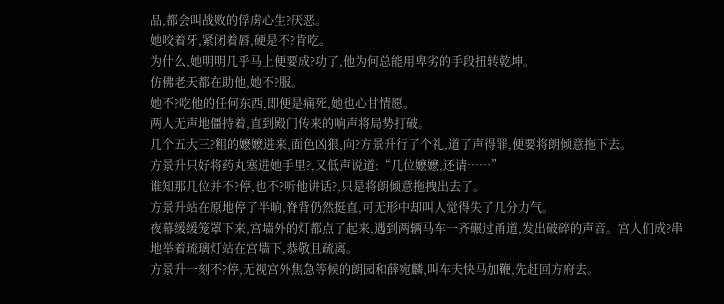品,都会叫战败的俘虏心生?厌恶。
她咬着牙,紧闭着唇,硬是不?肯吃。
为什么,她明明几乎马上便要成?功了,他为何总能用卑劣的手段扭转乾坤。
仿佛老天都在助他,她不?服。
她不?吃他的任何东西,即便是痛死,她也心甘情愿。
两人无声地僵持着,直到殿门传来的响声将局势打破。
几个五大三?粗的嬷嬷进来,面色凶狠,向?方景升行了个礼,道了声得罪,便要将朗倾意拖下去。
方景升只好将药丸塞进她手里?,又低声说道:“几位嬷嬷,还请……”
谁知那几位并不?停,也不?听他讲话?,只是将朗倾意拖拽出去了。
方景升站在原地停了半晌,脊背仍然挺直,可无形中却叫人觉得失了几分力气。
夜幕缓缓笼罩下来,宫墙外的灯都点了起来,遇到两辆马车一齐碾过甬道,发出破碎的声音。宫人们成?串地举着琉璃灯站在宫墙下,恭敬且疏离。
方景升一刻不?停,无视宫外焦急等候的朗园和薛宛麟,叫车夫快马加鞭,先赶回方府去。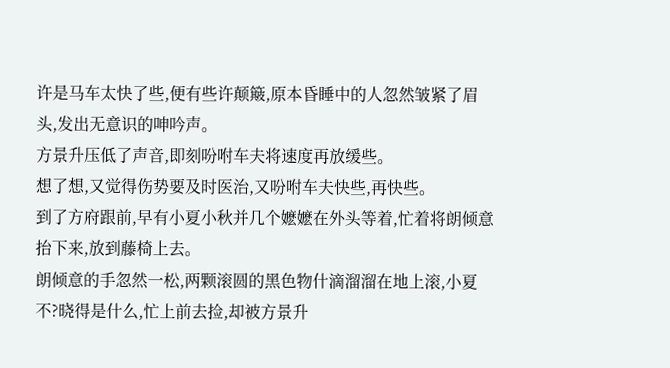许是马车太快了些,便有些许颠簸,原本昏睡中的人忽然皱紧了眉头,发出无意识的呻吟声。
方景升压低了声音,即刻吩咐车夫将速度再放缓些。
想了想,又觉得伤势要及时医治,又吩咐车夫快些,再快些。
到了方府跟前,早有小夏小秋并几个嬷嬷在外头等着,忙着将朗倾意抬下来,放到藤椅上去。
朗倾意的手忽然一松,两颗滚圆的黑色物什滴溜溜在地上滚,小夏不?晓得是什么,忙上前去捡,却被方景升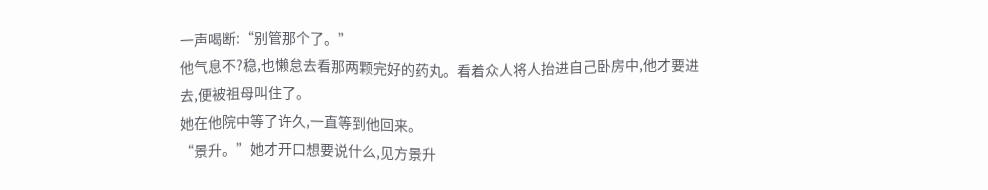一声喝断:“别管那个了。”
他气息不?稳,也懒怠去看那两颗完好的药丸。看着众人将人抬进自己卧房中,他才要进去,便被祖母叫住了。
她在他院中等了许久,一直等到他回来。
“景升。”她才开口想要说什么,见方景升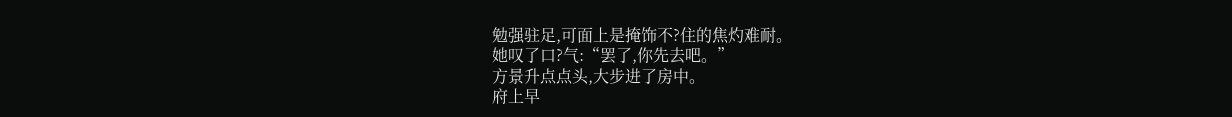勉强驻足,可面上是掩饰不?住的焦灼难耐。
她叹了口?气:“罢了,你先去吧。”
方景升点点头,大步进了房中。
府上早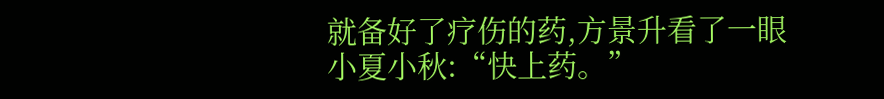就备好了疗伤的药,方景升看了一眼小夏小秋:“快上药。”